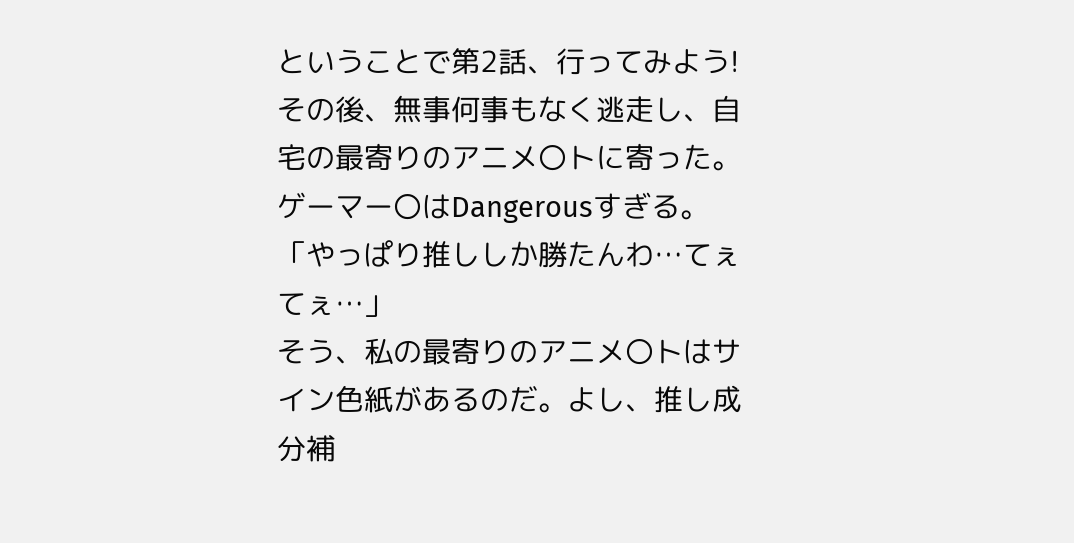ということで第2話、行ってみよう!
その後、無事何事もなく逃走し、自宅の最寄りのアニメ〇トに寄った。ゲーマー〇はDangerousすぎる。
「やっぱり推ししか勝たんわ…てぇてぇ…」
そう、私の最寄りのアニメ〇トはサイン色紙があるのだ。よし、推し成分補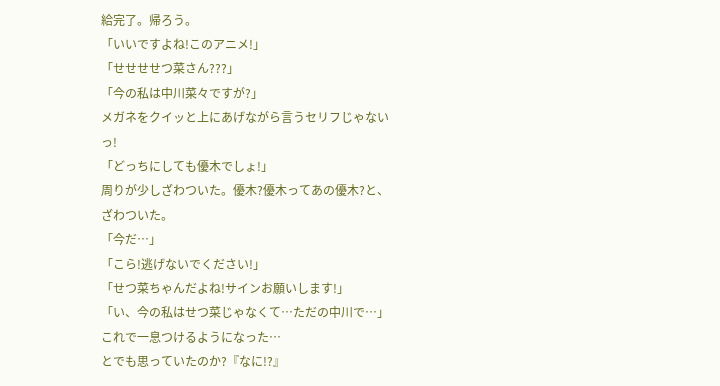給完了。帰ろう。
「いいですよね!このアニメ!」
「せせせせつ菜さん???」
「今の私は中川菜々ですが?」
メガネをクイッと上にあげながら言うセリフじゃないっ!
「どっちにしても優木でしょ!」
周りが少しざわついた。優木?優木ってあの優木?と、ざわついた。
「今だ…」
「こら!逃げないでください!」
「せつ菜ちゃんだよね!サインお願いします!」
「い、今の私はせつ菜じゃなくて…ただの中川で…」
これで一息つけるようになった…
とでも思っていたのか?『なに!?』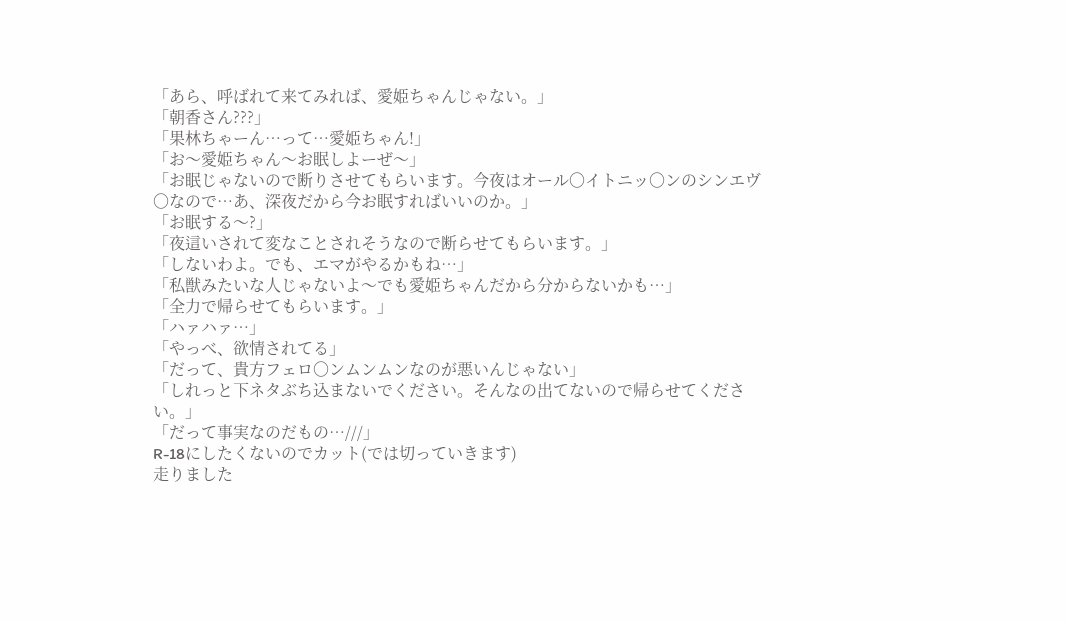「あら、呼ばれて来てみれば、愛姫ちゃんじゃない。」
「朝香さん???」
「果林ちゃーん…って…愛姫ちゃん!」
「お〜愛姫ちゃん〜お眠しよーぜ〜」
「お眠じゃないので断りさせてもらいます。今夜はオール〇イトニッ〇ンのシンエヴ〇なので…あ、深夜だから今お眠すればいいのか。」
「お眠する〜?」
「夜這いされて変なことされそうなので断らせてもらいます。」
「しないわよ。でも、エマがやるかもね…」
「私獣みたいな人じゃないよ〜でも愛姫ちゃんだから分からないかも…」
「全力で帰らせてもらいます。」
「ハァハァ…」
「やっべ、欲情されてる」
「だって、貴方フェロ〇ンムンムンなのが悪いんじゃない」
「しれっと下ネタぶち込まないでください。そんなの出てないので帰らせてください。」
「だって事実なのだもの…///」
R-18にしたくないのでカット(では切っていきます)
走りました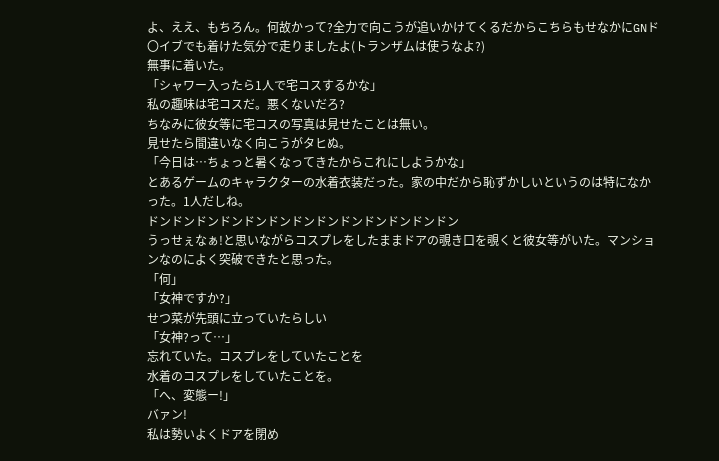よ、ええ、もちろん。何故かって?全力で向こうが追いかけてくるだからこちらもせなかにGNド〇イブでも着けた気分で走りましたよ(トランザムは使うなよ?)
無事に着いた。
「シャワー入ったら1人で宅コスするかな」
私の趣味は宅コスだ。悪くないだろ?
ちなみに彼女等に宅コスの写真は見せたことは無い。
見せたら間違いなく向こうがタヒぬ。
「今日は…ちょっと暑くなってきたからこれにしようかな」
とあるゲームのキャラクターの水着衣装だった。家の中だから恥ずかしいというのは特になかった。1人だしね。
ドンドンドンドンドンドンドンドンドンドンドンドンドン
うっせぇなぁ!と思いながらコスプレをしたままドアの覗き口を覗くと彼女等がいた。マンションなのによく突破できたと思った。
「何」
「女神ですか?」
せつ菜が先頭に立っていたらしい
「女神?って…」
忘れていた。コスプレをしていたことを
水着のコスプレをしていたことを。
「へ、変態ー!」
バァン!
私は勢いよくドアを閉め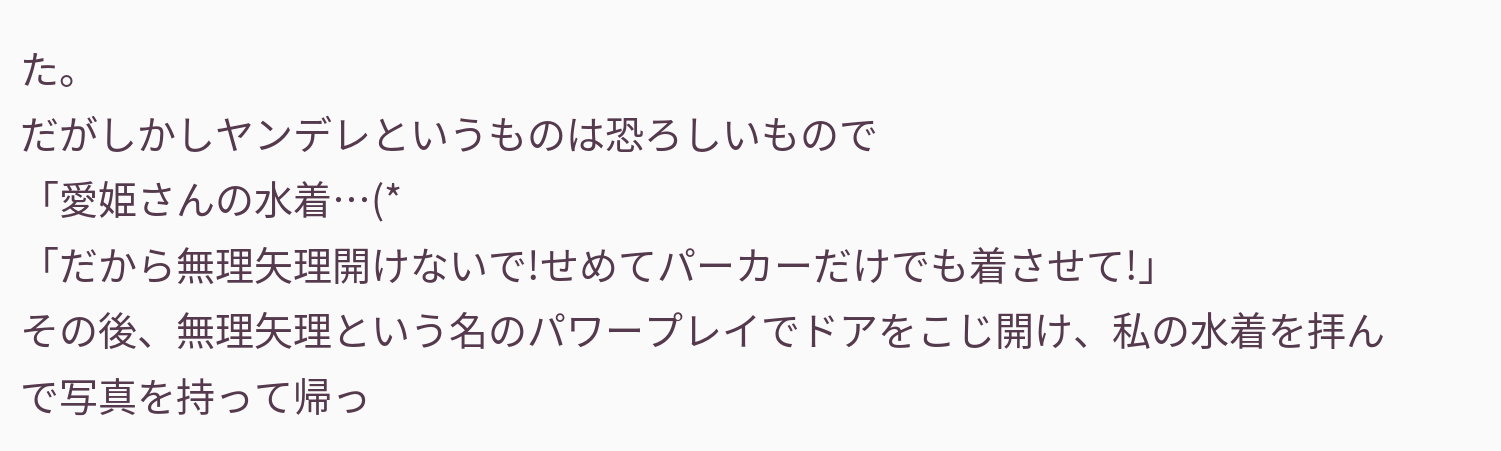た。
だがしかしヤンデレというものは恐ろしいもので
「愛姫さんの水着…(*
「だから無理矢理開けないで!せめてパーカーだけでも着させて!」
その後、無理矢理という名のパワープレイでドアをこじ開け、私の水着を拝んで写真を持って帰っ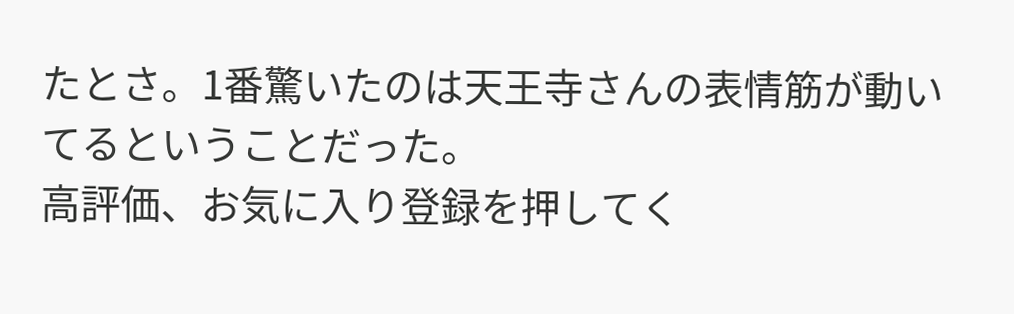たとさ。1番驚いたのは天王寺さんの表情筋が動いてるということだった。
高評価、お気に入り登録を押してく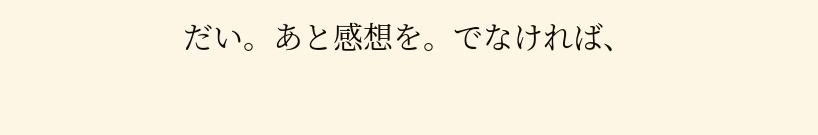だい。あと感想を。でなければ、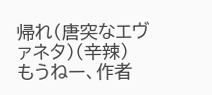帰れ(唐突なエヴァネタ)(辛辣)
もうねー、作者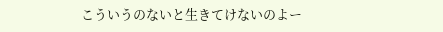こういうのないと生きてけないのよー